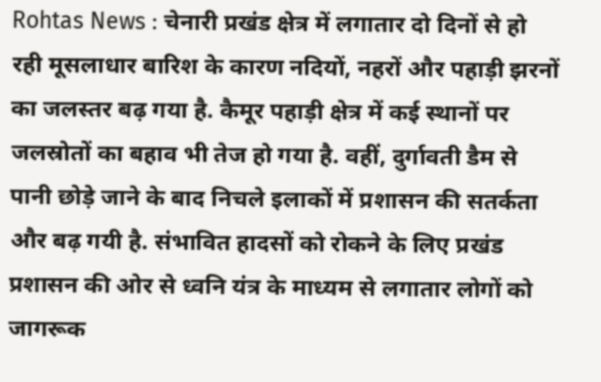Rohtas News : चेनारी प्रखंड क्षेत्र में लगातार दो दिनों से हो रही मूसलाधार बारिश के कारण नदियों, नहरों और पहाड़ी झरनों का जलस्तर बढ़ गया है. कैमूर पहाड़ी क्षेत्र में कई स्थानों पर जलस्रोतों का बहाव भी तेज हो गया है. वहीं, दुर्गावती डैम से पानी छोड़े जाने के बाद निचले इलाकों में प्रशासन की सतर्कता और बढ़ गयी है. संभावित हादसों को रोकने के लिए प्रखंड प्रशासन की ओर से ध्वनि यंत्र के माध्यम से लगातार लोगों को जागरूक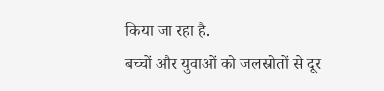किया जा रहा है.
बच्चों और युवाओं को जलस्रोतों से दूर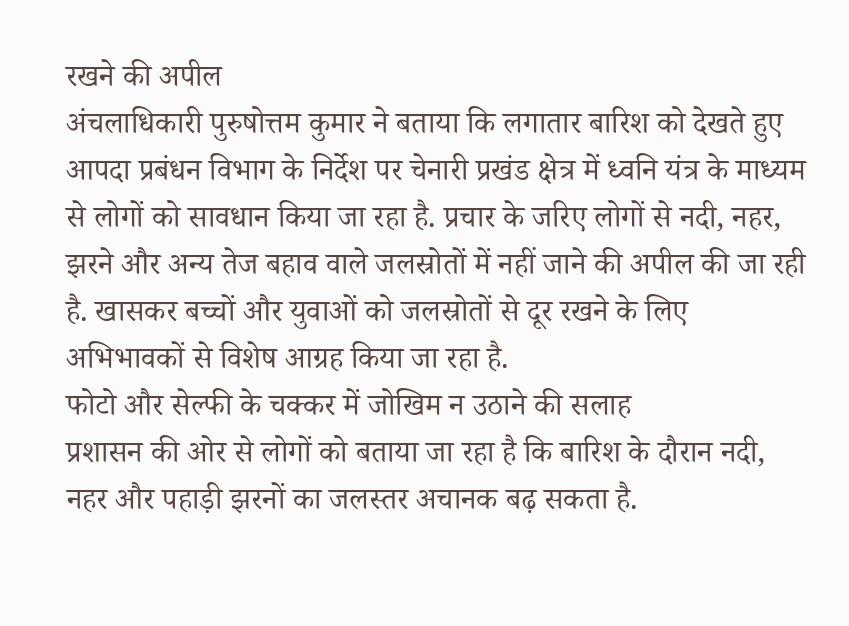रखने की अपील
अंचलाधिकारी पुरुषोत्तम कुमार ने बताया कि लगातार बारिश को देखते हुए आपदा प्रबंधन विभाग के निर्देश पर चेनारी प्रखंड क्षेत्र में ध्वनि यंत्र के माध्यम से लोगों को सावधान किया जा रहा है. प्रचार के जरिए लोगों से नदी, नहर, झरने और अन्य तेज बहाव वाले जलस्रोतों में नहीं जाने की अपील की जा रही है. खासकर बच्चों और युवाओं को जलस्रोतों से दूर रखने के लिए अभिभावकों से विशेष आग्रह किया जा रहा है.
फोटो और सेल्फी के चक्कर में जोखिम न उठाने की सलाह
प्रशासन की ओर से लोगों को बताया जा रहा है कि बारिश के दौरान नदी, नहर और पहाड़ी झरनों का जलस्तर अचानक बढ़ सकता है.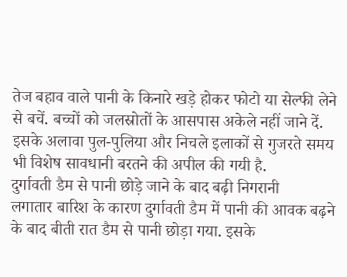तेज बहाव वाले पानी के किनारे खड़े होकर फोटो या सेल्फी लेने से बचें. बच्चों को जलस्रोतों के आसपास अकेले नहीं जाने दें. इसके अलावा पुल-पुलिया और निचले इलाकों से गुजरते समय भी विशेष सावधानी बरतने की अपील की गयी है.
दुर्गावती डैम से पानी छोड़े जाने के बाद बढ़ी निगरानी
लगातार बारिश के कारण दुर्गावती डैम में पानी की आवक बढ़ने के बाद बीती रात डैम से पानी छोड़ा गया. इसके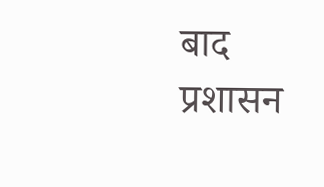बाद प्रशासन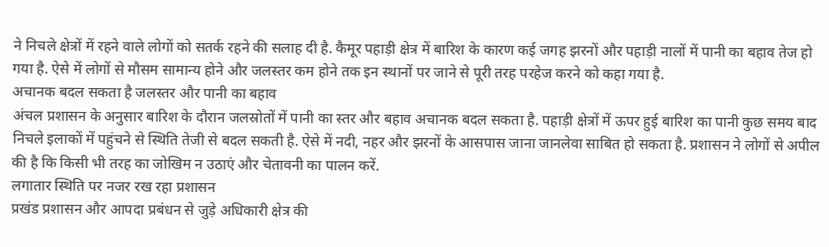ने निचले क्षेत्रों में रहने वाले लोगों को सतर्क रहने की सलाह दी है. कैमूर पहाड़ी क्षेत्र में बारिश के कारण कई जगह झरनों और पहाड़ी नालों में पानी का बहाव तेज हो गया है. ऐसे में लोगों से मौसम सामान्य होने और जलस्तर कम होने तक इन स्थानों पर जाने से पूरी तरह परहेज करने को कहा गया है.
अचानक बदल सकता है जलस्तर और पानी का बहाव
अंचल प्रशासन के अनुसार बारिश के दौरान जलस्रोतों में पानी का स्तर और बहाव अचानक बदल सकता है. पहाड़ी क्षेत्रों में ऊपर हुई बारिश का पानी कुछ समय बाद निचले इलाकों में पहुंचने से स्थिति तेजी से बदल सकती है. ऐसे में नदी, नहर और झरनों के आसपास जाना जानलेवा साबित हो सकता है. प्रशासन ने लोगों से अपील की है कि किसी भी तरह का जोखिम न उठाएं और चेतावनी का पालन करें.
लगातार स्थिति पर नजर रख रहा प्रशासन
प्रखंड प्रशासन और आपदा प्रबंधन से जुड़े अधिकारी क्षेत्र की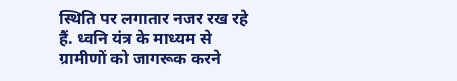स्थिति पर लगातार नजर रख रहे हैं. ध्वनि यंत्र के माध्यम से ग्रामीणों को जागरूक करने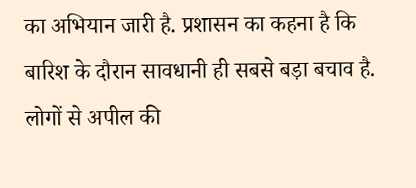का अभियान जारी है. प्रशासन का कहना है कि बारिश के दौरान सावधानी ही सबसे बड़ा बचाव है. लोगों से अपील की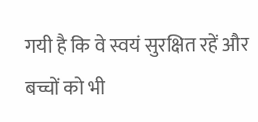गयी है कि वे स्वयं सुरक्षित रहें और बच्चों को भी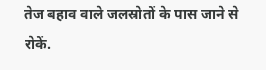तेज बहाव वाले जलस्रोतों के पास जाने से रोकें.